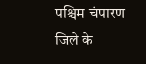पश्चिम चंपारण जिले के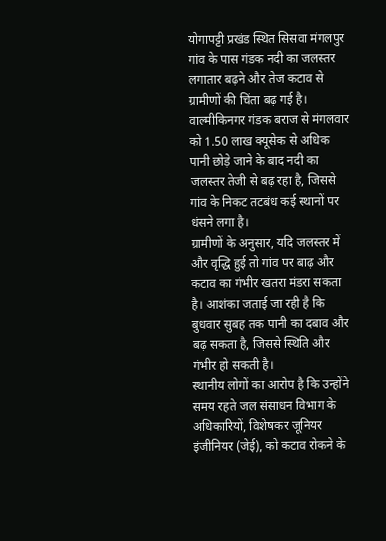योगापट्टी प्रखंड स्थित सिसवा मंगलपुर गांव के पास गंडक नदी का जलस्तर लगातार बढ़ने और तेज कटाव से ग्रामीणों की चिंता बढ़ गई है। वाल्मीकिनगर गंडक बराज से मंगलवार को 1.50 लाख क्यूसेक से अधिक पानी छोड़े जाने के बाद नदी का जलस्तर तेजी से बढ़ रहा है, जिससे गांव के निकट तटबंध कई स्थानों पर धंसने लगा है।
ग्रामीणों के अनुसार, यदि जलस्तर में और वृद्धि हुई तो गांव पर बाढ़ और कटाव का गंभीर खतरा मंडरा सकता है। आशंका जताई जा रही है कि बुधवार सुबह तक पानी का दबाव और बढ़ सकता है, जिससे स्थिति और गंभीर हो सकती है।
स्थानीय लोगों का आरोप है कि उन्होंने समय रहते जल संसाधन विभाग के अधिकारियों, विशेषकर जूनियर इंजीनियर (जेई), को कटाव रोकने के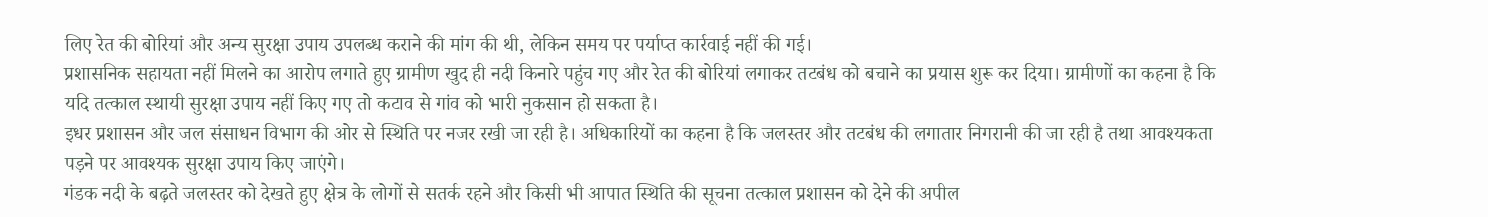लिए रेत की बोरियां और अन्य सुरक्षा उपाय उपलब्ध कराने की मांग की थी, लेकिन समय पर पर्याप्त कार्रवाई नहीं की गई।
प्रशासनिक सहायता नहीं मिलने का आरोप लगाते हुए ग्रामीण खुद ही नदी किनारे पहुंच गए और रेत की बोरियां लगाकर तटबंध को बचाने का प्रयास शुरू कर दिया। ग्रामीणों का कहना है कि यदि तत्काल स्थायी सुरक्षा उपाय नहीं किए गए तो कटाव से गांव को भारी नुकसान हो सकता है।
इधर प्रशासन और जल संसाधन विभाग की ओर से स्थिति पर नजर रखी जा रही है। अधिकारियों का कहना है कि जलस्तर और तटबंध की लगातार निगरानी की जा रही है तथा आवश्यकता पड़ने पर आवश्यक सुरक्षा उपाय किए जाएंगे।
गंडक नदी के बढ़ते जलस्तर को देखते हुए क्षेत्र के लोगों से सतर्क रहने और किसी भी आपात स्थिति की सूचना तत्काल प्रशासन को देने की अपील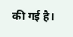की गई है।